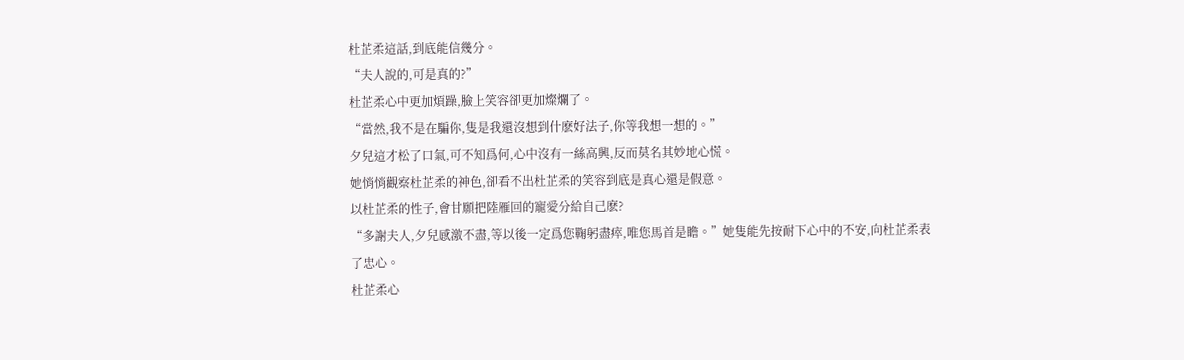杜芷柔這話,到底能信幾分。
“夫人說的,可是真的?”
杜芷柔心中更加煩躁,臉上笑容卻更加燦爛了。
“當然,我不是在騙你,隻是我還沒想到什麽好法子,你等我想一想的。”
夕兒這才松了口氣,可不知爲何,心中沒有一絲高興,反而莫名其妙地心慌。
她悄悄觀察杜芷柔的神色,卻看不出杜芷柔的笑容到底是真心還是假意。
以杜芷柔的性子,會甘願把陸雁回的寵愛分給自己麽?
“多謝夫人,夕兒感激不盡,等以後一定爲您鞠躬盡瘁,唯您馬首是瞻。”她隻能先按耐下心中的不安,向杜芷柔表了忠心。
杜芷柔心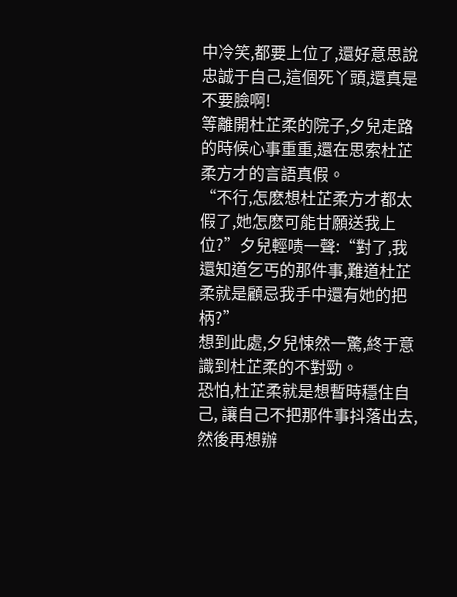中冷笑,都要上位了,還好意思說忠誠于自己,這個死丫頭,還真是不要臉啊!
等離開杜芷柔的院子,夕兒走路的時候心事重重,還在思索杜芷柔方才的言語真假。
“不行,怎麽想杜芷柔方才都太假了,她怎麽可能甘願送我上位?”夕兒輕啧一聲:“對了,我還知道乞丐的那件事,難道杜芷柔就是顧忌我手中還有她的把柄?”
想到此處,夕兒悚然一驚,終于意識到杜芷柔的不對勁。
恐怕,杜芷柔就是想暫時穩住自己, 讓自己不把那件事抖落出去,然後再想辦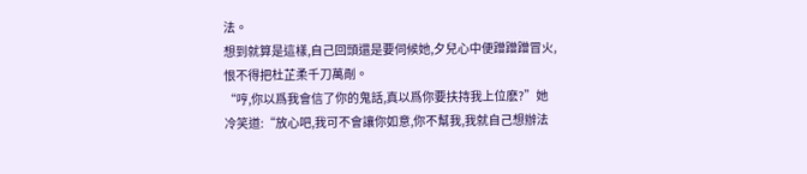法。
想到就算是這樣,自己回頭還是要伺候她,夕兒心中便蹭蹭蹭冒火,恨不得把杜芷柔千刀萬剮。
“哼,你以爲我會信了你的鬼話,真以爲你要扶持我上位麽?”她冷笑道:“放心吧,我可不會讓你如意,你不幫我,我就自己想辦法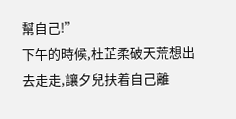幫自己!”
下午的時候,杜芷柔破天荒想出去走走,讓夕兒扶着自己離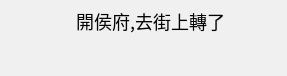開侯府,去街上轉了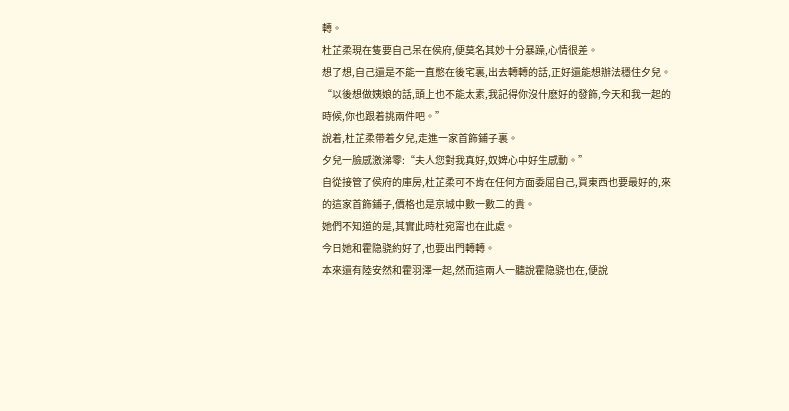轉。
杜芷柔現在隻要自己呆在侯府,便莫名其妙十分暴躁,心情很差。
想了想,自己還是不能一直憋在後宅裏,出去轉轉的話,正好還能想辦法穩住夕兒。
“以後想做姨娘的話,頭上也不能太素,我記得你沒什麽好的發飾,今天和我一起的時候,你也跟着挑兩件吧。”
說着,杜芷柔帶着夕兒,走進一家首飾鋪子裏。
夕兒一臉感激涕零:“夫人您對我真好,奴婢心中好生感動。”
自從接管了侯府的庫房,杜芷柔可不肯在任何方面委屈自己,買東西也要最好的,來的這家首飾鋪子,價格也是京城中數一數二的貴。
她們不知道的是,其實此時杜宛甯也在此處。
今日她和霍隐骁約好了,也要出門轉轉。
本來還有陸安然和霍羽澤一起,然而這兩人一聽說霍隐骁也在,便說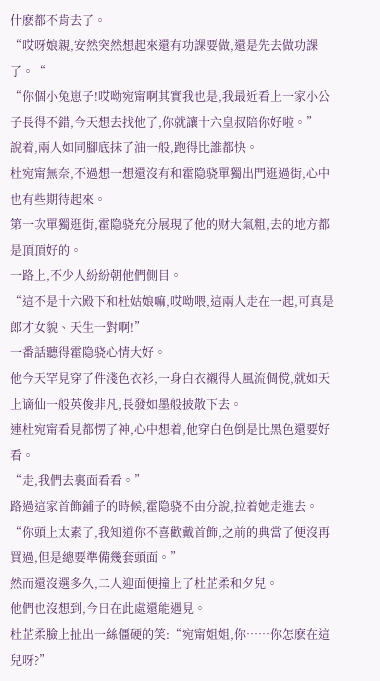什麽都不肯去了。
“哎呀娘親,安然突然想起來還有功課要做,還是先去做功課了。“
“你個小兔崽子!哎呦宛甯啊其實我也是,我最近看上一家小公子長得不錯,今天想去找他了,你就讓十六皇叔陪你好啦。”
說着,兩人如同腳底抹了油一般,跑得比誰都快。
杜宛甯無奈,不過想一想還沒有和霍隐骁單獨出門逛過街,心中也有些期待起來。
第一次單獨逛街,霍隐骁充分展現了他的财大氣粗,去的地方都是頂頂好的。
一路上,不少人紛紛朝他們側目。
“這不是十六殿下和杜姑娘嘛,哎呦喂,這兩人走在一起,可真是郎才女貌、天生一對啊!”
一番話聽得霍隐骁心情大好。
他今天罕見穿了件淺色衣衫,一身白衣襯得人風流倜傥,就如天上谪仙一般英俊非凡,長發如墨般披散下去。
連杜宛甯看見都愣了神,心中想着,他穿白色倒是比黑色還要好看。
“走,我們去裏面看看。”
路過這家首飾鋪子的時候,霍隐骁不由分說,拉着她走進去。
“你頭上太素了,我知道你不喜歡戴首飾,之前的典當了便沒再買過,但是總要準備幾套頭面。”
然而還沒選多久,二人迎面便撞上了杜芷柔和夕兒。
他們也沒想到,今日在此處還能遇見。
杜芷柔臉上扯出一絲僵硬的笑:“宛甯姐姐,你……你怎麽在這兒呀?”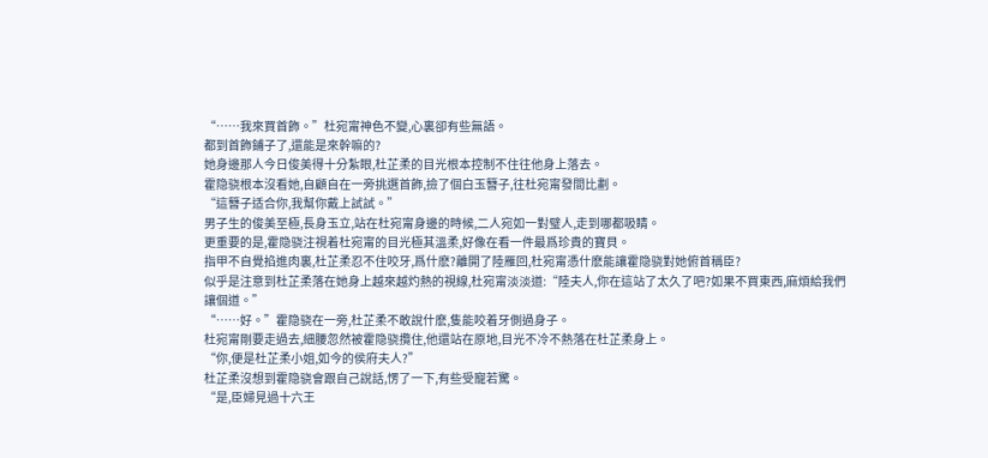“……我來買首飾。”杜宛甯神色不變,心裏卻有些無語。
都到首飾鋪子了,還能是來幹嘛的?
她身邊那人今日俊美得十分紮眼,杜芷柔的目光根本控制不住往他身上落去。
霍隐骁根本沒看她,自顧自在一旁挑選首飾,撿了個白玉簪子,往杜宛甯發間比劃。
“這簪子适合你,我幫你戴上試試。”
男子生的俊美至極,長身玉立,站在杜宛甯身邊的時候,二人宛如一對璧人,走到哪都吸睛。
更重要的是,霍隐骁注視着杜宛甯的目光極其溫柔,好像在看一件最爲珍貴的寶貝。
指甲不自覺掐進肉裏,杜芷柔忍不住咬牙,爲什麽?離開了陸雁回,杜宛甯憑什麽能讓霍隐骁對她俯首稱臣?
似乎是注意到杜芷柔落在她身上越來越灼熱的視線,杜宛甯淡淡道:“陸夫人,你在這站了太久了吧?如果不買東西,麻煩給我們讓個道。”
“……好。”霍隐骁在一旁,杜芷柔不敢說什麽,隻能咬着牙側過身子。
杜宛甯剛要走過去,細腰忽然被霍隐骁攬住,他還站在原地,目光不冷不熱落在杜芷柔身上。
“你,便是杜芷柔小姐,如今的侯府夫人?”
杜芷柔沒想到霍隐骁會跟自己說話,愣了一下,有些受寵若驚。
“是,臣婦見過十六王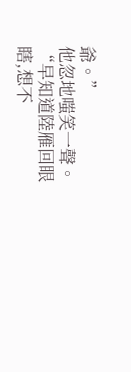爺。”
他忽地嗤笑一聲。
“早知道陸雁回眼瞎,想不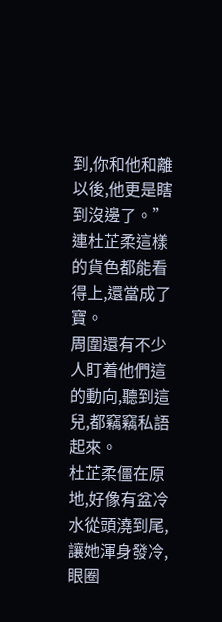到,你和他和離以後,他更是瞎到沒邊了。”
連杜芷柔這樣的貨色都能看得上,還當成了寶。
周圍還有不少人盯着他們這的動向,聽到這兒,都竊竊私語起來。
杜芷柔僵在原地,好像有盆冷水從頭澆到尾,讓她渾身發冷,眼圈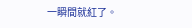一瞬間就紅了。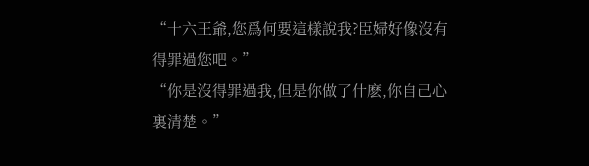“十六王爺,您爲何要這樣說我?臣婦好像沒有得罪過您吧。”
“你是沒得罪過我,但是你做了什麽,你自己心裏清楚。”